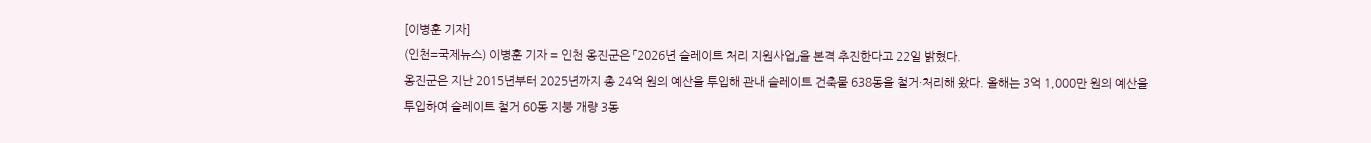[이병훈 기자]
(인천=국제뉴스) 이병훈 기자 = 인천 옹진군은 「2026년 슬레이트 처리 지원사업」을 본격 추진한다고 22일 밝혔다.
옹진군은 지난 2015년부터 2025년까지 총 24억 원의 예산을 투입해 관내 슬레이트 건축물 638동을 철거·처리해 왔다. 올해는 3억 1,000만 원의 예산을 투입하여 슬레이트 철거 60동 지붕 개량 3동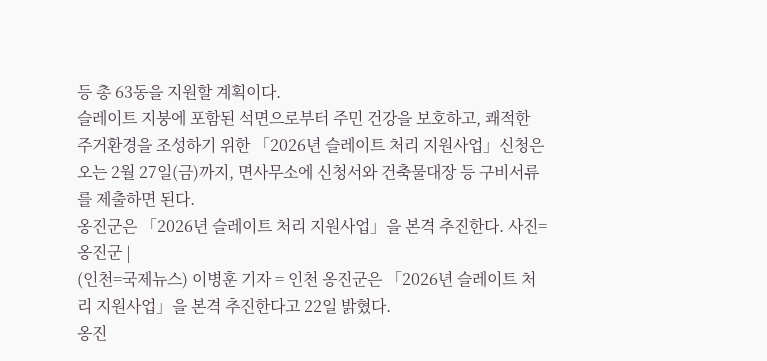등 총 63동을 지원할 계획이다.
슬레이트 지붕에 포함된 석면으로부터 주민 건강을 보호하고, 쾌적한 주거환경을 조성하기 위한 「2026년 슬레이트 처리 지원사업」신청은 오는 2월 27일(금)까지, 면사무소에 신청서와 건축물대장 등 구비서류를 제출하면 된다.
옹진군은 「2026년 슬레이트 처리 지원사업」을 본격 추진한다. 사진=옹진군 |
(인천=국제뉴스) 이병훈 기자 = 인천 옹진군은 「2026년 슬레이트 처리 지원사업」을 본격 추진한다고 22일 밝혔다.
옹진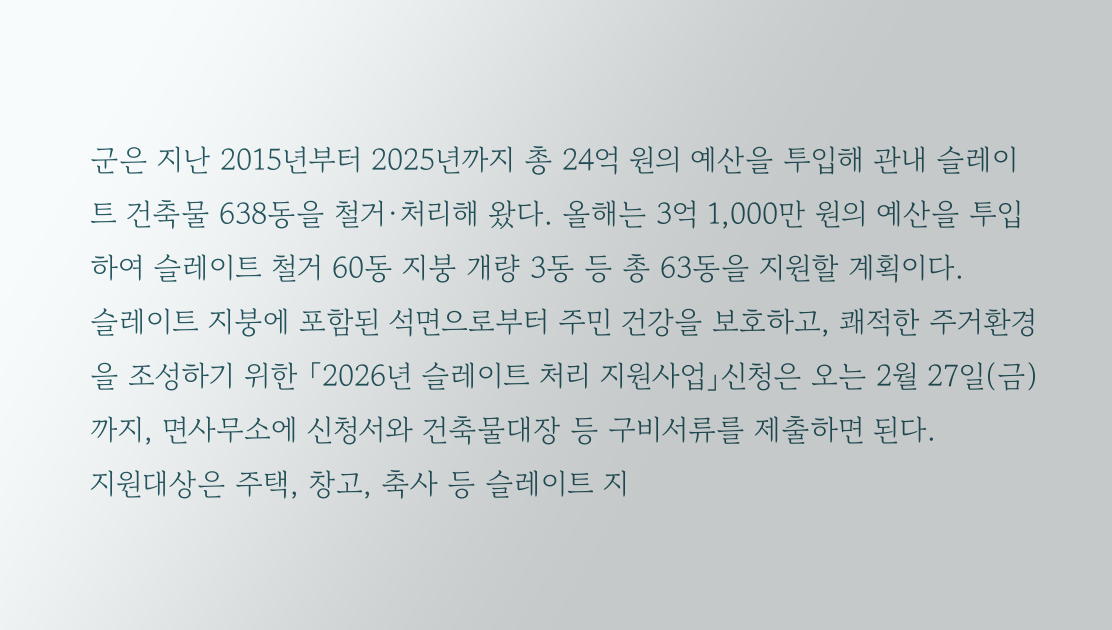군은 지난 2015년부터 2025년까지 총 24억 원의 예산을 투입해 관내 슬레이트 건축물 638동을 철거·처리해 왔다. 올해는 3억 1,000만 원의 예산을 투입하여 슬레이트 철거 60동 지붕 개량 3동 등 총 63동을 지원할 계획이다.
슬레이트 지붕에 포함된 석면으로부터 주민 건강을 보호하고, 쾌적한 주거환경을 조성하기 위한 「2026년 슬레이트 처리 지원사업」신청은 오는 2월 27일(금)까지, 면사무소에 신청서와 건축물대장 등 구비서류를 제출하면 된다.
지원대상은 주택, 창고, 축사 등 슬레이트 지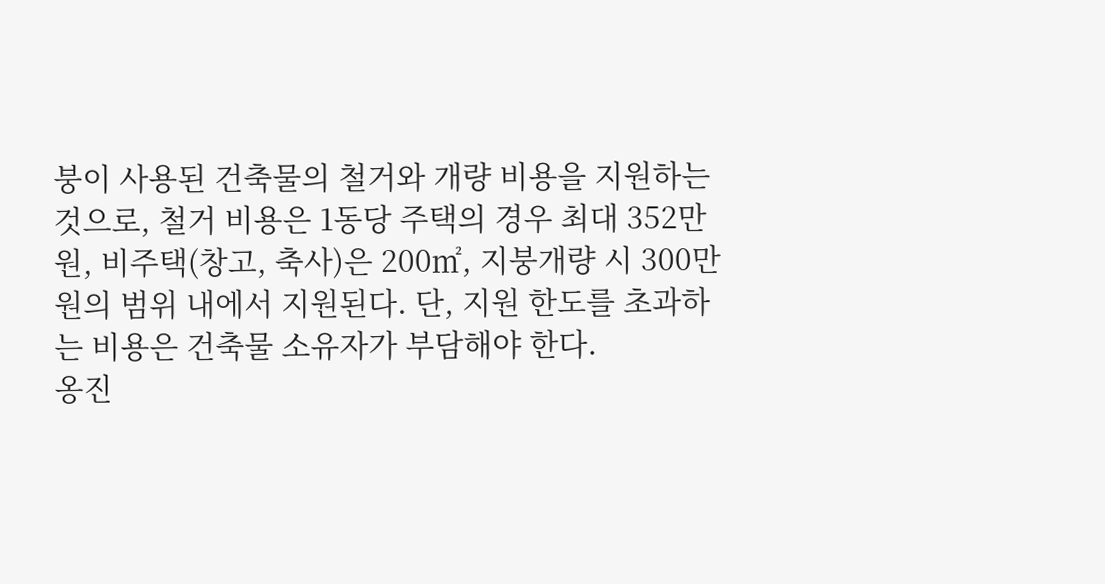붕이 사용된 건축물의 철거와 개량 비용을 지원하는 것으로, 철거 비용은 1동당 주택의 경우 최대 352만원, 비주택(창고, 축사)은 200㎡, 지붕개량 시 300만원의 범위 내에서 지원된다. 단, 지원 한도를 초과하는 비용은 건축물 소유자가 부담해야 한다.
옹진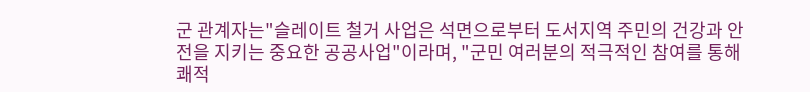군 관계자는"슬레이트 철거 사업은 석면으로부터 도서지역 주민의 건강과 안전을 지키는 중요한 공공사업"이라며, "군민 여러분의 적극적인 참여를 통해 쾌적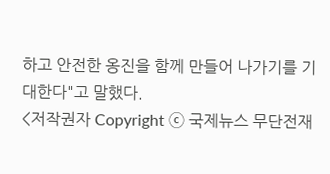하고 안전한 옹진을 함께 만들어 나가기를 기대한다"고 말했다.
<저작권자 Copyright ⓒ 국제뉴스 무단전재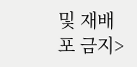및 재배포 금지>